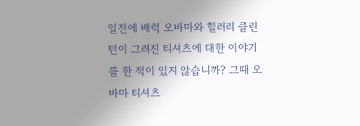일전에 배럭 오바마와 힐러리 클린턴이 그려진 티셔츠에 대한 이야기 를 한 적이 있지 않습니까? 그때 오바마 티셔츠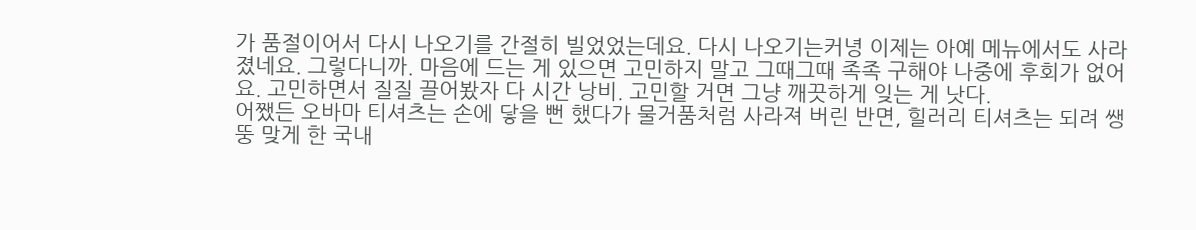가 품절이어서 다시 나오기를 간절히 빌었었는데요. 다시 나오기는커녕 이제는 아예 메뉴에서도 사라졌네요. 그렇다니까. 마음에 드는 게 있으면 고민하지 말고 그때그때 족족 구해야 나중에 후회가 없어요. 고민하면서 질질 끌어봤자 다 시간 낭비. 고민할 거면 그냥 깨끗하게 잊는 게 낫다.
어쨌든 오바마 티셔츠는 손에 닿을 뻔 했다가 물거품처럼 사라져 버린 반면, 힐러리 티셔츠는 되려 쌩뚱 맞게 한 국내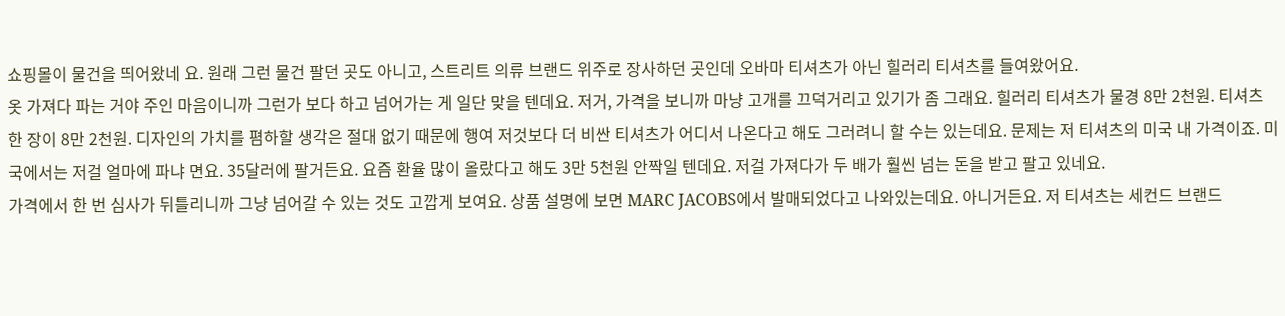쇼핑몰이 물건을 띄어왔네 요. 원래 그런 물건 팔던 곳도 아니고, 스트리트 의류 브랜드 위주로 장사하던 곳인데 오바마 티셔츠가 아닌 힐러리 티셔츠를 들여왔어요.
옷 가져다 파는 거야 주인 마음이니까 그런가 보다 하고 넘어가는 게 일단 맞을 텐데요. 저거, 가격을 보니까 마냥 고개를 끄덕거리고 있기가 좀 그래요. 힐러리 티셔츠가 물경 8만 2천원. 티셔츠 한 장이 8만 2천원. 디자인의 가치를 폄하할 생각은 절대 없기 때문에 행여 저것보다 더 비싼 티셔츠가 어디서 나온다고 해도 그러려니 할 수는 있는데요. 문제는 저 티셔츠의 미국 내 가격이죠. 미국에서는 저걸 얼마에 파냐 면요. 35달러에 팔거든요. 요즘 환율 많이 올랐다고 해도 3만 5천원 안짝일 텐데요. 저걸 가져다가 두 배가 훨씬 넘는 돈을 받고 팔고 있네요.
가격에서 한 번 심사가 뒤틀리니까 그냥 넘어갈 수 있는 것도 고깝게 보여요. 상품 설명에 보면 MARC JACOBS에서 발매되었다고 나와있는데요. 아니거든요. 저 티셔츠는 세컨드 브랜드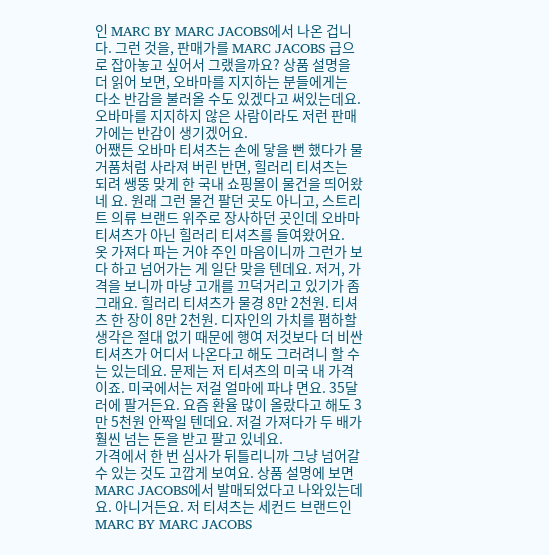인 MARC BY MARC JACOBS에서 나온 겁니다. 그런 것을, 판매가를 MARC JACOBS 급으로 잡아놓고 싶어서 그랬을까요? 상품 설명을 더 읽어 보면, 오바마를 지지하는 분들에게는 다소 반감을 불러올 수도 있겠다고 써있는데요. 오바마를 지지하지 않은 사람이라도 저런 판매가에는 반감이 생기겠어요.
어쨌든 오바마 티셔츠는 손에 닿을 뻔 했다가 물거품처럼 사라져 버린 반면, 힐러리 티셔츠는 되려 쌩뚱 맞게 한 국내 쇼핑몰이 물건을 띄어왔네 요. 원래 그런 물건 팔던 곳도 아니고, 스트리트 의류 브랜드 위주로 장사하던 곳인데 오바마 티셔츠가 아닌 힐러리 티셔츠를 들여왔어요.
옷 가져다 파는 거야 주인 마음이니까 그런가 보다 하고 넘어가는 게 일단 맞을 텐데요. 저거, 가격을 보니까 마냥 고개를 끄덕거리고 있기가 좀 그래요. 힐러리 티셔츠가 물경 8만 2천원. 티셔츠 한 장이 8만 2천원. 디자인의 가치를 폄하할 생각은 절대 없기 때문에 행여 저것보다 더 비싼 티셔츠가 어디서 나온다고 해도 그러려니 할 수는 있는데요. 문제는 저 티셔츠의 미국 내 가격이죠. 미국에서는 저걸 얼마에 파냐 면요. 35달러에 팔거든요. 요즘 환율 많이 올랐다고 해도 3만 5천원 안짝일 텐데요. 저걸 가져다가 두 배가 훨씬 넘는 돈을 받고 팔고 있네요.
가격에서 한 번 심사가 뒤틀리니까 그냥 넘어갈 수 있는 것도 고깝게 보여요. 상품 설명에 보면 MARC JACOBS에서 발매되었다고 나와있는데요. 아니거든요. 저 티셔츠는 세컨드 브랜드인 MARC BY MARC JACOBS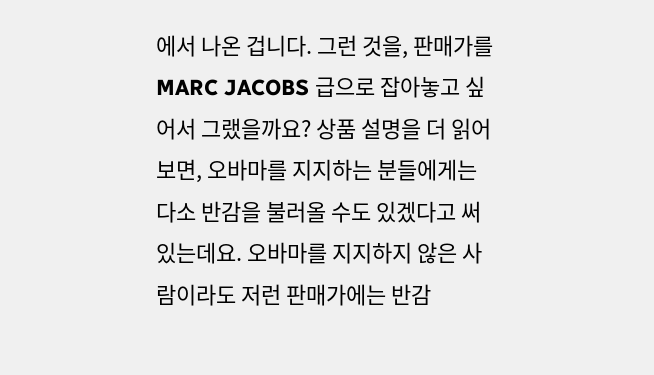에서 나온 겁니다. 그런 것을, 판매가를 MARC JACOBS 급으로 잡아놓고 싶어서 그랬을까요? 상품 설명을 더 읽어 보면, 오바마를 지지하는 분들에게는 다소 반감을 불러올 수도 있겠다고 써있는데요. 오바마를 지지하지 않은 사람이라도 저런 판매가에는 반감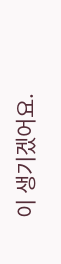이 생기겠어요.